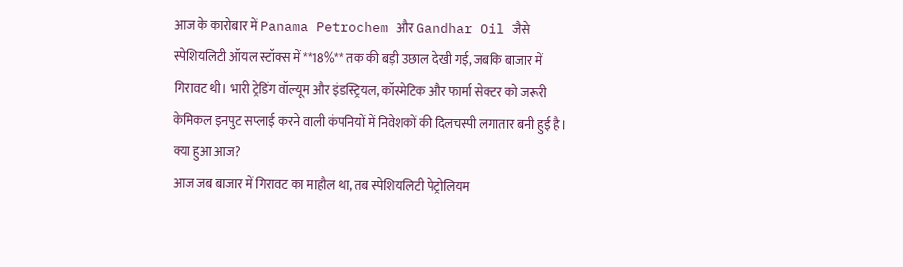आज के कारोबार में Panama Petrochem और Gandhar Oil जैसे स्पेशियलिटी ऑयल स्टॉक्स में **18%** तक की बड़ी उछाल देखी गई, जबकि बाजार में गिरावट थी। भारी ट्रेडिंग वॉल्यूम और इंडस्ट्रियल, कॉस्मेटिक और फार्मा सेक्टर को जरूरी केमिकल इनपुट सप्लाई करने वाली कंपनियों में निवेशकों की दिलचस्पी लगातार बनी हुई है।
क्या हुआ आज?
आज जब बाजार में गिरावट का माहौल था, तब स्पेशियलिटी पेट्रोलियम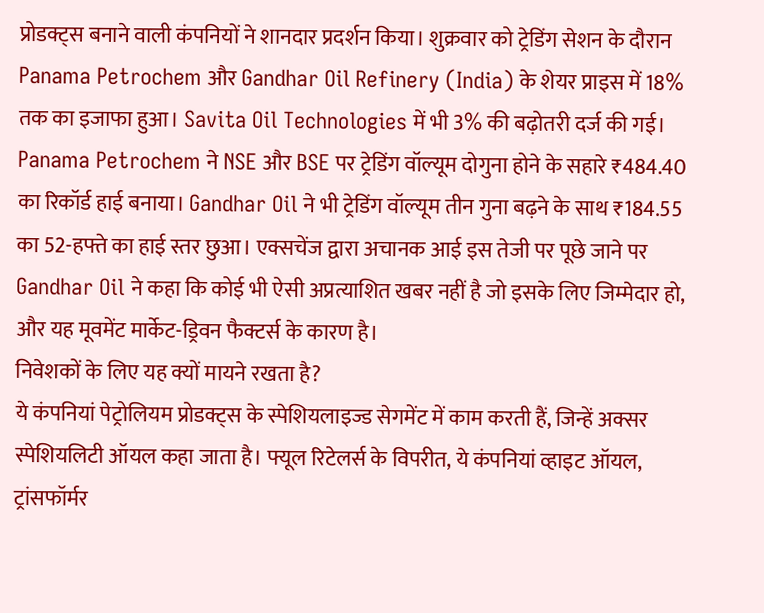प्रोडक्ट्स बनाने वाली कंपनियों ने शानदार प्रदर्शन किया। शुक्रवार को ट्रेडिंग सेशन के दौरान Panama Petrochem और Gandhar Oil Refinery (India) के शेयर प्राइस में 18% तक का इजाफा हुआ। Savita Oil Technologies में भी 3% की बढ़ोतरी दर्ज की गई।
Panama Petrochem ने NSE और BSE पर ट्रेडिंग वॉल्यूम दोगुना होने के सहारे ₹484.40 का रिकॉर्ड हाई बनाया। Gandhar Oil ने भी ट्रेडिंग वॉल्यूम तीन गुना बढ़ने के साथ ₹184.55 का 52-हफ्ते का हाई स्तर छुआ। एक्सचेंज द्वारा अचानक आई इस तेजी पर पूछे जाने पर Gandhar Oil ने कहा कि कोई भी ऐसी अप्रत्याशित खबर नहीं है जो इसके लिए जिम्मेदार हो, और यह मूवमेंट मार्केट-ड्रिवन फैक्टर्स के कारण है।
निवेशकों के लिए यह क्यों मायने रखता है?
ये कंपनियां पेट्रोलियम प्रोडक्ट्स के स्पेशियलाइज्ड सेगमेंट में काम करती हैं, जिन्हें अक्सर स्पेशियलिटी ऑयल कहा जाता है। फ्यूल रिटेलर्स के विपरीत, ये कंपनियां व्हाइट ऑयल, ट्रांसफॉर्मर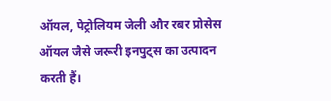ऑयल, पेट्रोलियम जेली और रबर प्रोसेस ऑयल जैसे जरूरी इनपुट्स का उत्पादन करती हैं।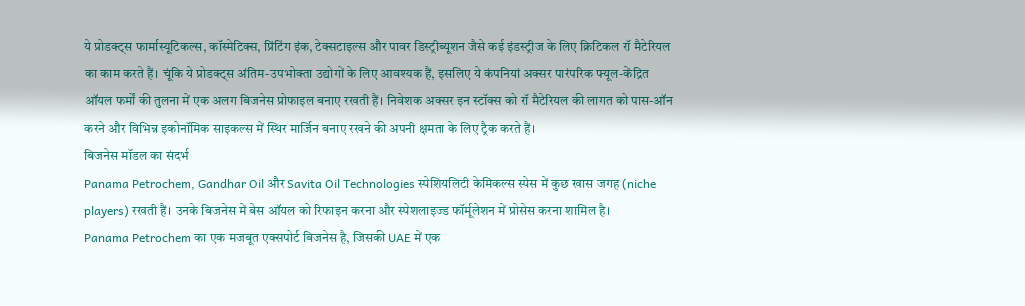ये प्रोडक्ट्स फार्मास्यूटिकल्स, कॉस्मेटिक्स, प्रिंटिंग इंक, टेक्सटाइल्स और पावर डिस्ट्रीब्यूशन जैसे कई इंडस्ट्रीज के लिए क्रिटिकल रॉ मैटेरियल का काम करते हैं। चूंकि ये प्रोडक्ट्स अंतिम-उपभोक्ता उद्योगों के लिए आवश्यक हैं, इसलिए ये कंपनियां अक्सर पारंपरिक फ्यूल-केंद्रित ऑयल फर्मों की तुलना में एक अलग बिजनेस प्रोफाइल बनाए रखती हैं। निवेशक अक्सर इन स्टॉक्स को रॉ मैटेरियल की लागत को पास-ऑन करने और विभिन्न इकोनॉमिक साइकल्स में स्थिर मार्जिन बनाए रखने की अपनी क्षमता के लिए ट्रैक करते हैं।
बिजनेस मॉडल का संदर्भ
Panama Petrochem, Gandhar Oil और Savita Oil Technologies स्पेशियलिटी केमिकल्स स्पेस में कुछ खास जगह (niche players) रखती हैं। उनके बिजनेस में बेस ऑयल को रिफाइन करना और स्पेशलाइज्ड फॉर्मूलेशन में प्रोसेस करना शामिल है।
Panama Petrochem का एक मजबूत एक्सपोर्ट बिजनेस है, जिसकी UAE में एक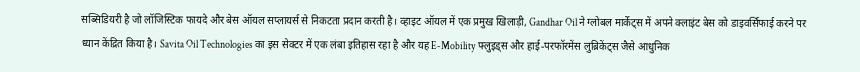सब्सिडियरी है जो लॉजिस्टिक फायदे और बेस ऑयल सप्लायर्स से निकटता प्रदान करती है। व्हाइट ऑयल में एक प्रमुख खिलाड़ी, Gandhar Oil ने ग्लोबल मार्केट्स में अपने क्लाइंट बेस को डाइवर्सिफाई करने पर ध्यान केंद्रित किया है। Savita Oil Technologies का इस सेक्टर में एक लंबा इतिहास रहा है और यह E-Mobility फ्लुइड्स और हाई-परफॉरमेंस लुब्रिकेंट्स जैसे आधुनिक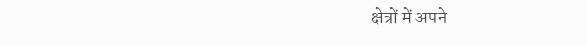क्षेत्रों में अपने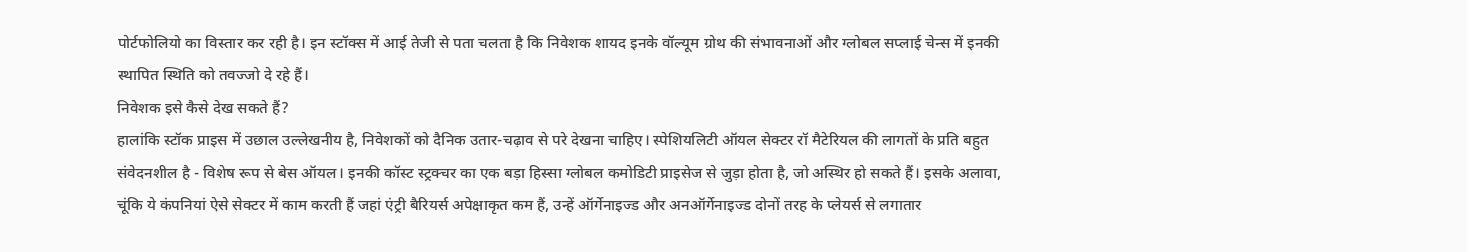पोर्टफोलियो का विस्तार कर रही है। इन स्टॉक्स में आई तेजी से पता चलता है कि निवेशक शायद इनके वॉल्यूम ग्रोथ की संभावनाओं और ग्लोबल सप्लाई चेन्स में इनकी स्थापित स्थिति को तवज्जो दे रहे हैं।
निवेशक इसे कैसे देख सकते हैं?
हालांकि स्टॉक प्राइस में उछाल उल्लेखनीय है, निवेशकों को दैनिक उतार-चढ़ाव से परे देखना चाहिए। स्पेशियलिटी ऑयल सेक्टर रॉ मैटेरियल की लागतों के प्रति बहुत संवेदनशील है - विशेष रूप से बेस ऑयल। इनकी कॉस्ट स्ट्रक्चर का एक बड़ा हिस्सा ग्लोबल कमोडिटी प्राइसेज से जुड़ा होता है, जो अस्थिर हो सकते हैं। इसके अलावा, चूंकि ये कंपनियां ऐसे सेक्टर में काम करती हैं जहां एंट्री बैरियर्स अपेक्षाकृत कम हैं, उन्हें ऑर्गेनाइज्ड और अनऑर्गेनाइज्ड दोनों तरह के प्लेयर्स से लगातार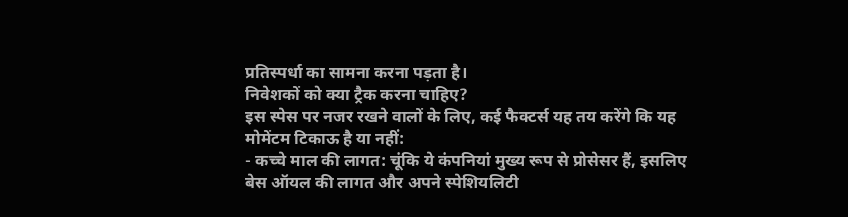प्रतिस्पर्धा का सामना करना पड़ता है।
निवेशकों को क्या ट्रैक करना चाहिए?
इस स्पेस पर नजर रखने वालों के लिए, कई फैक्टर्स यह तय करेंगे कि यह मोमेंटम टिकाऊ है या नहीं:
- कच्चे माल की लागत: चूंकि ये कंपनियां मुख्य रूप से प्रोसेसर हैं, इसलिए बेस ऑयल की लागत और अपने स्पेशियलिटी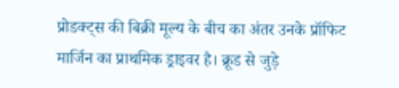प्रोडक्ट्स की बिक्री मूल्य के बीच का अंतर उनके प्रॉफिट मार्जिन का प्राथमिक ड्राइवर है। क्रूड से जुड़े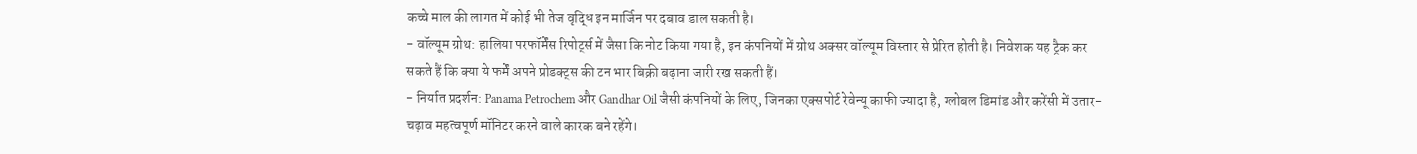कच्चे माल की लागत में कोई भी तेज वृद्धि इन मार्जिन पर दबाव डाल सकती है।
- वॉल्यूम ग्रोथ: हालिया परफॉर्मेंस रिपोर्ट्स में जैसा कि नोट किया गया है, इन कंपनियों में ग्रोथ अक्सर वॉल्यूम विस्तार से प्रेरित होती है। निवेशक यह ट्रैक कर सकते हैं कि क्या ये फर्में अपने प्रोडक्ट्स की टन भार बिक्री बढ़ाना जारी रख सकती हैं।
- निर्यात प्रदर्शन: Panama Petrochem और Gandhar Oil जैसी कंपनियों के लिए, जिनका एक्सपोर्ट रेवेन्यू काफी ज्यादा है, ग्लोबल डिमांड और करेंसी में उतार-चढ़ाव महत्वपूर्ण मॉनिटर करने वाले कारक बने रहेंगे।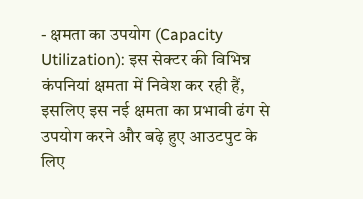- क्षमता का उपयोग (Capacity Utilization): इस सेक्टर की विभिन्न कंपनियां क्षमता में निवेश कर रही हैं, इसलिए इस नई क्षमता का प्रभावी ढंग से उपयोग करने और बढ़े हुए आउटपुट के लिए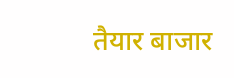तैयार बाजार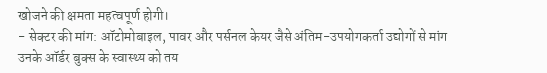खोजने की क्षमता महत्वपूर्ण होगी।
- सेक्टर की मांग: ऑटोमोबाइल, पावर और पर्सनल केयर जैसे अंतिम-उपयोगकर्ता उद्योगों से मांग उनके ऑर्डर बुक्स के स्वास्थ्य को तय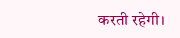करती रहेगी।